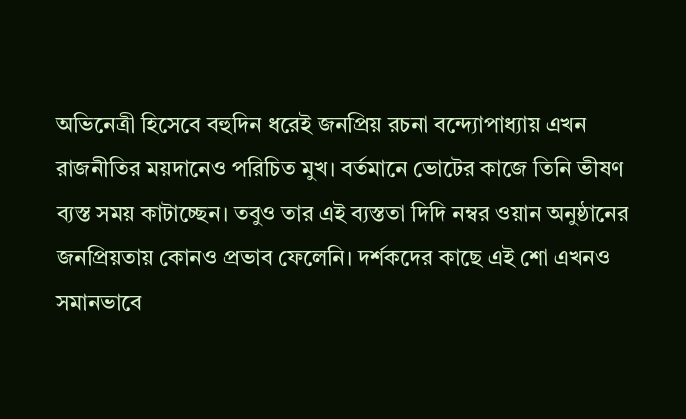অভিনেত্রী হিসেবে বহুদিন ধরেই জনপ্রিয় রচনা বন্দ্যোপাধ্যায় এখন রাজনীতির ময়দানেও পরিচিত মুখ। বর্তমানে ভোটের কাজে তিনি ভীষণ ব্যস্ত সময় কাটাচ্ছেন। তবুও তার এই ব্যস্ততা দিদি নম্বর ওয়ান অনুষ্ঠানের জনপ্রিয়তায় কোনও প্রভাব ফেলেনি। দর্শকদের কাছে এই শো এখনও সমানভাবে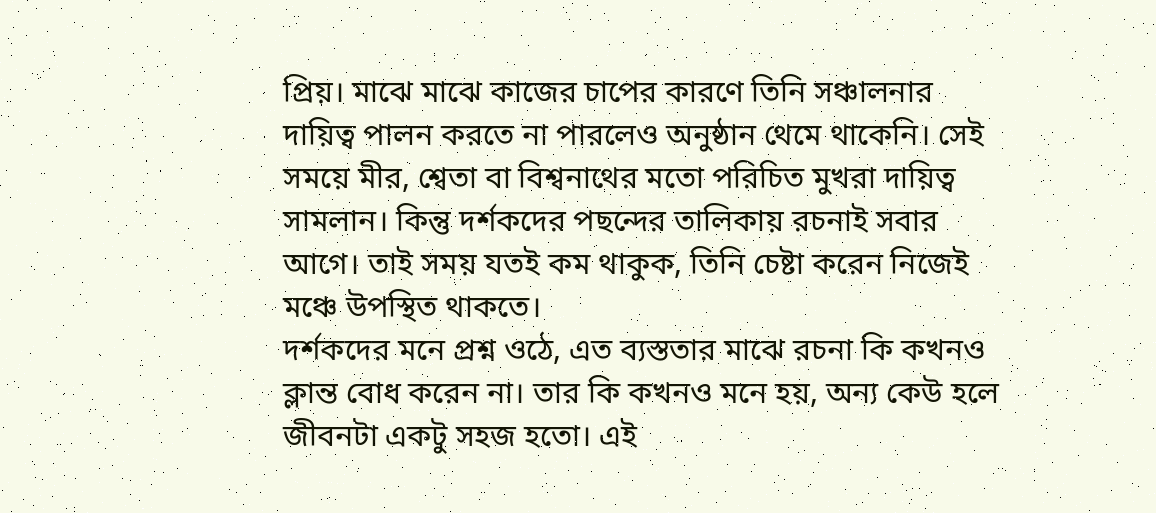প্রিয়। মাঝে মাঝে কাজের চাপের কারণে তিনি সঞ্চালনার দায়িত্ব পালন করতে না পারলেও অনুষ্ঠান থেমে থাকেনি। সেই সময়ে মীর, শ্বেতা বা বিশ্বনাথের মতো পরিচিত মুখরা দায়িত্ব সামলান। কিন্তু দর্শকদের পছন্দের তালিকায় রচনাই সবার আগে। তাই সময় যতই কম থাকুক, তিনি চেষ্টা করেন নিজেই মঞ্চে উপস্থিত থাকতে।
দর্শকদের মনে প্রশ্ন ওঠে, এত ব্যস্ততার মাঝে রচনা কি কখনও ক্লান্ত বোধ করেন না। তার কি কখনও মনে হয়, অন্য কেউ হলে জীবনটা একটু সহজ হতো। এই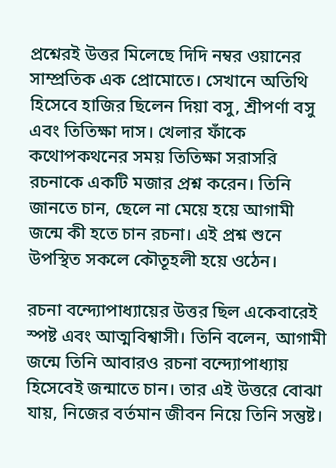প্রশ্নেরই উত্তর মিলেছে দিদি নম্বর ওয়ানের সাম্প্রতিক এক প্রোমোতে। সেখানে অতিথি হিসেবে হাজির ছিলেন দিয়া বসু, শ্রীপর্ণা বসু এবং তিতিক্ষা দাস। খেলার ফাঁকে কথোপকথনের সময় তিতিক্ষা সরাসরি রচনাকে একটি মজার প্রশ্ন করেন। তিনি জানতে চান, ছেলে না মেয়ে হয়ে আগামী জন্মে কী হতে চান রচনা। এই প্রশ্ন শুনে উপস্থিত সকলে কৌতূহলী হয়ে ওঠেন।

রচনা বন্দ্যোপাধ্যায়ের উত্তর ছিল একেবারেই স্পষ্ট এবং আত্মবিশ্বাসী। তিনি বলেন, আগামী জন্মে তিনি আবারও রচনা বন্দ্যোপাধ্যায় হিসেবেই জন্মাতে চান। তার এই উত্তরে বোঝা যায়, নিজের বর্তমান জীবন নিয়ে তিনি সন্তুষ্ট।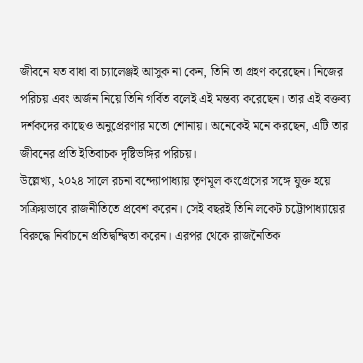জীবনে যত বাধা বা চ্যালেঞ্জই আসুক না কেন, তিনি তা গ্রহণ করেছেন। নিজের পরিচয় এবং অর্জন নিয়ে তিনি গর্বিত বলেই এই মন্তব্য করেছেন। তার এই বক্তব্য দর্শকদের কাছেও অনুপ্রেরণার মতো শোনায়। অনেকেই মনে করছেন, এটি তার জীবনের প্রতি ইতিবাচক দৃষ্টিভঙ্গির পরিচয়।
উল্লেখ্য, ২০২৪ সালে রচনা বন্দ্যোপাধ্যায় তৃণমূল কংগ্রেসের সঙ্গে যুক্ত হয়ে সক্রিয়ভাবে রাজনীতিতে প্রবেশ করেন। সেই বছরই তিনি লকেট চট্টোপাধ্যায়ের বিরুদ্ধে নির্বাচনে প্রতিদ্বন্দ্বিতা করেন। এরপর থেকে রাজনৈতিক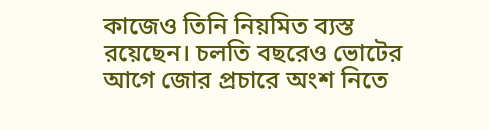কাজেও তিনি নিয়মিত ব্যস্ত রয়েছেন। চলতি বছরেও ভোটের আগে জোর প্রচারে অংশ নিতে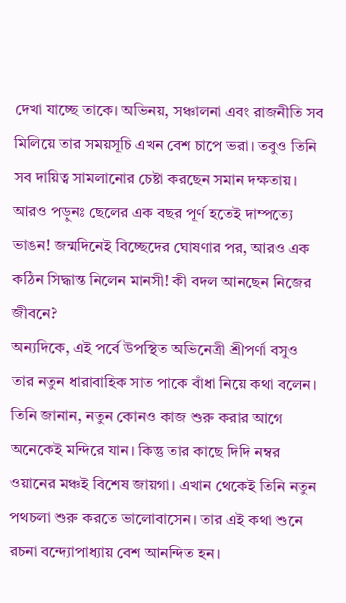দেখা যাচ্ছে তাকে। অভিনয়, সঞ্চালনা এবং রাজনীতি সব মিলিয়ে তার সময়সূচি এখন বেশ চাপে ভরা। তবুও তিনি সব দায়িত্ব সামলানোর চেষ্টা করছেন সমান দক্ষতায়।
আরও পড়ুনঃ ছেলের এক বছর পূর্ণ হতেই দাম্পত্যে ভাঙন! জন্মদিনেই বিচ্ছেদের ঘোষণার পর, আরও এক কঠিন সিদ্ধান্ত নিলেন মানসী! কী বদল আনছেন নিজের জীবনে?
অন্যদিকে, এই পর্বে উপস্থিত অভিনেত্রী শ্রীপর্ণা বসুও তার নতুন ধারাবাহিক সাত পাকে বাঁধা নিয়ে কথা বলেন। তিনি জানান, নতুন কোনও কাজ শুরু করার আগে অনেকেই মন্দিরে যান। কিন্তু তার কাছে দিদি নম্বর ওয়ানের মঞ্চই বিশেষ জায়গা। এখান থেকেই তিনি নতুন পথচলা শুরু করতে ভালোবাসেন। তার এই কথা শুনে রচনা বন্দ্যোপাধ্যায় বেশ আনন্দিত হন।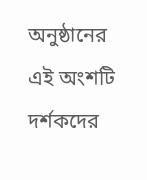অনুষ্ঠানের এই অংশটি দর্শকদের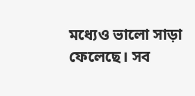মধ্যেও ভালো সাড়া ফেলেছে। সব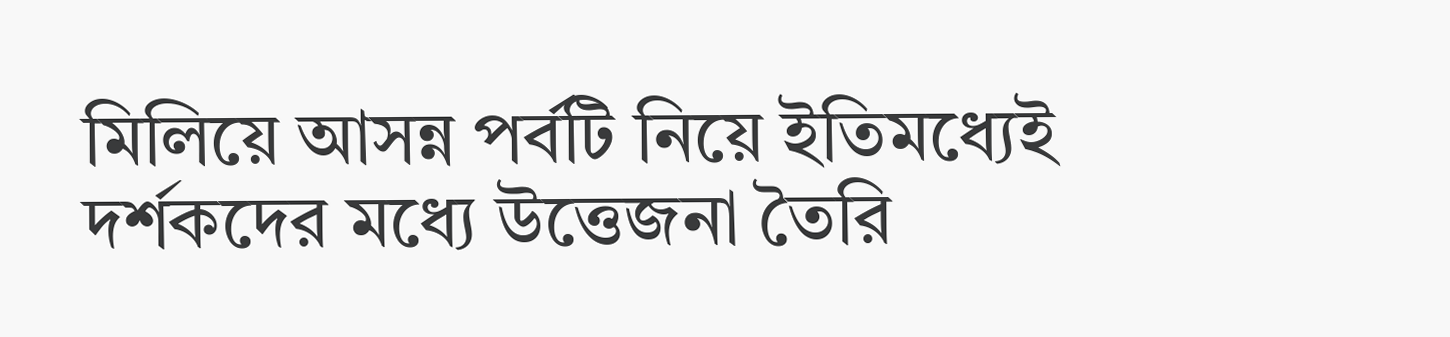মিলিয়ে আসন্ন পর্বটি নিয়ে ইতিমধ্যেই দর্শকদের মধ্যে উত্তেজনা তৈরি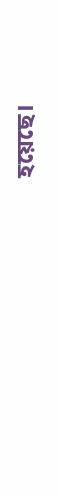হয়েছে।